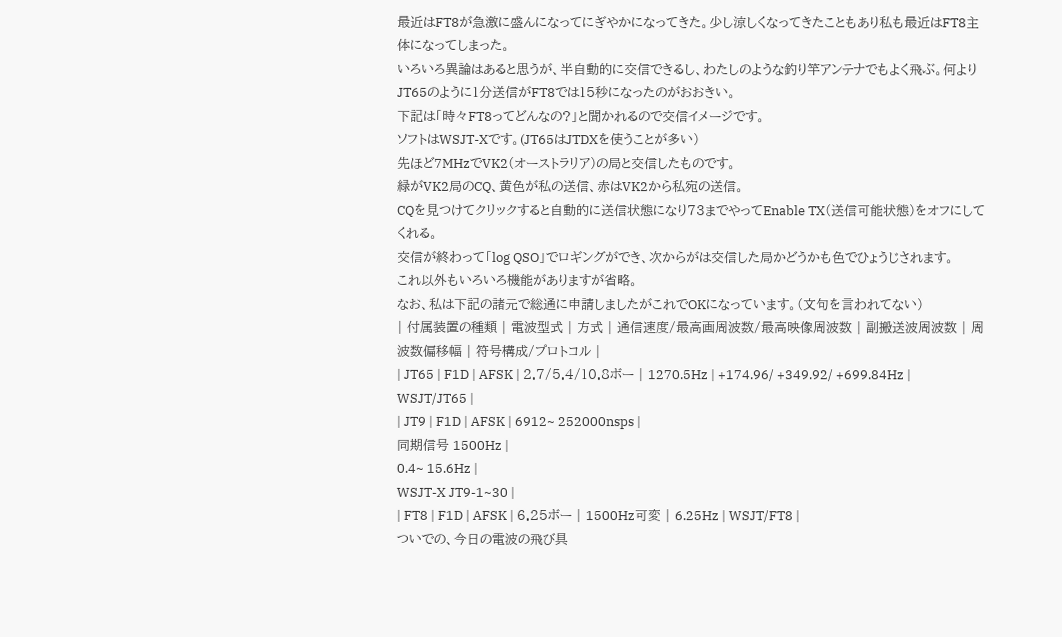最近はFT8が急激に盛んになってにぎやかになってきた。少し涼しくなってきたこともあり私も最近はFT8主体になってしまった。
いろいろ異論はあると思うが、半自動的に交信できるし、わたしのような釣り竿アンテナでもよく飛ぶ。何よりJT65のように1分送信がFT8では15秒になったのがおおきい。
下記は「時々FT8ってどんなの?」と聞かれるので交信イメージです。
ソフトはWSJT-Xです。(JT65はJTDXを使うことが多い)
先ほど7MHzでVK2(オーストラリア)の局と交信したものです。
緑がVK2局のCQ、黄色が私の送信、赤はVK2から私宛の送信。
CQを見つけてクリックすると自動的に送信状態になり73までやってEnable TX(送信可能状態)をオフにしてくれる。
交信が終わって「log QSO」でロギングができ、次からがは交信した局かどうかも色でひょうじされます。
これ以外もいろいろ機能がありますが省略。
なお、私は下記の諸元で総通に申請しましたがこれでOKになっています。(文句を言われてない)
| 付属装置の種類 | 電波型式 | 方式 | 通信速度/最高画周波数/最高映像周波数 | 副搬送波周波数 | 周波数偏移幅 | 符号構成/プロトコル |
| JT65 | F1D | AFSK | 2.7/5.4/10.8ボー | 1270.5Hz | +174.96/ +349.92/ +699.84Hz |
WSJT/JT65 |
| JT9 | F1D | AFSK | 6912~ 252000nsps |
同期信号 1500Hz |
0.4~ 15.6Hz |
WSJT-X JT9-1~30 |
| FT8 | F1D | AFSK | 6.25ボー | 1500Hz可変 | 6.25Hz | WSJT/FT8 |
ついでの、今日の電波の飛び具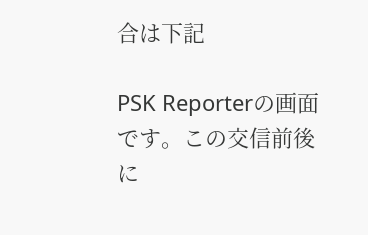合は下記

PSK Reporterの画面です。この交信前後に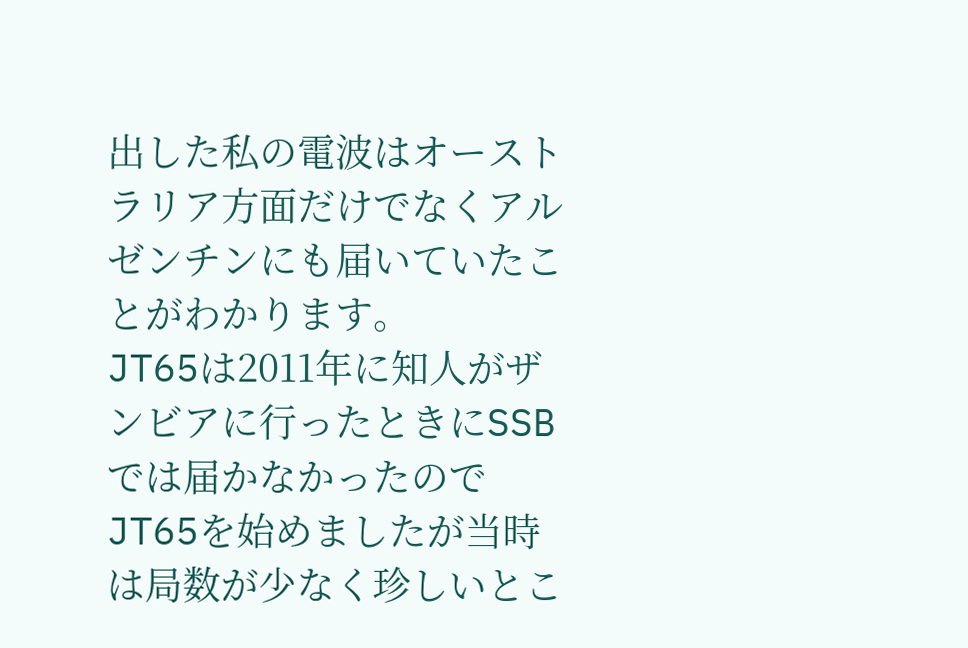出した私の電波はオーストラリア方面だけでなくアルゼンチンにも届いていたことがわかります。
JT65は2011年に知人がザンビアに行ったときにSSBでは届かなかったのでJT65を始めましたが当時は局数が少なく珍しいとこ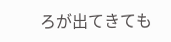ろが出てきても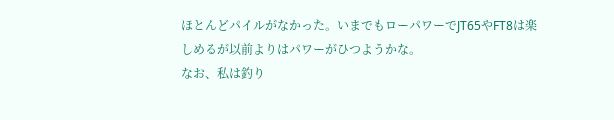ほとんどパイルがなかった。いまでもローパワーでJT65やFT8は楽しめるが以前よりはパワーがひつようかな。
なお、私は釣り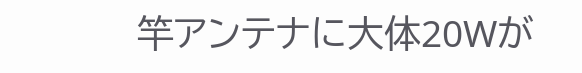竿アンテナに大体20Wが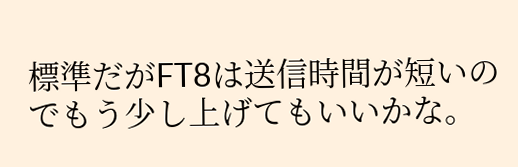標準だがFT8は送信時間が短いのでもう少し上げてもいいかな。